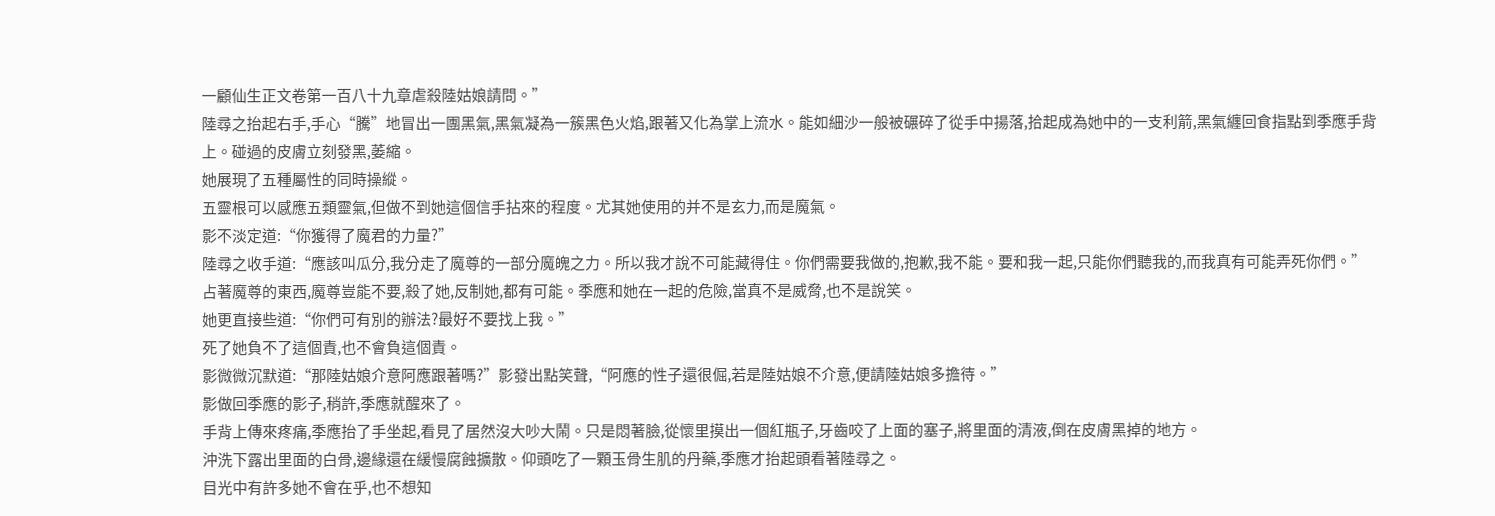一顧仙生正文卷第一百八十九章虐殺陸姑娘請問。”
陸尋之抬起右手,手心“騰”地冒出一團黑氣,黑氣凝為一簇黑色火焰,跟著又化為掌上流水。能如細沙一般被碾碎了從手中揚落,拾起成為她中的一支利箭,黑氣纏回食指點到季應手背上。碰過的皮膚立刻發黑,萎縮。
她展現了五種屬性的同時操縱。
五靈根可以感應五類靈氣,但做不到她這個信手拈來的程度。尤其她使用的并不是玄力,而是魔氣。
影不淡定道:“你獲得了魔君的力量?”
陸尋之收手道:“應該叫瓜分,我分走了魔尊的一部分魔魄之力。所以我才說不可能藏得住。你們需要我做的,抱歉,我不能。要和我一起,只能你們聽我的,而我真有可能弄死你們。”
占著魔尊的東西,魔尊豈能不要,殺了她,反制她,都有可能。季應和她在一起的危險,當真不是威脅,也不是說笑。
她更直接些道:“你們可有別的辦法?最好不要找上我。”
死了她負不了這個責,也不會負這個責。
影微微沉默道:“那陸姑娘介意阿應跟著嗎?”影發出點笑聲,“阿應的性子還很倔,若是陸姑娘不介意,便請陸姑娘多擔待。”
影做回季應的影子,稍許,季應就醒來了。
手背上傳來疼痛,季應抬了手坐起,看見了居然沒大吵大鬧。只是悶著臉,從懷里摸出一個紅瓶子,牙齒咬了上面的塞子,將里面的清液,倒在皮膚黑掉的地方。
沖洗下露出里面的白骨,邊緣還在緩慢腐蝕擴散。仰頭吃了一顆玉骨生肌的丹藥,季應才抬起頭看著陸尋之。
目光中有許多她不會在乎,也不想知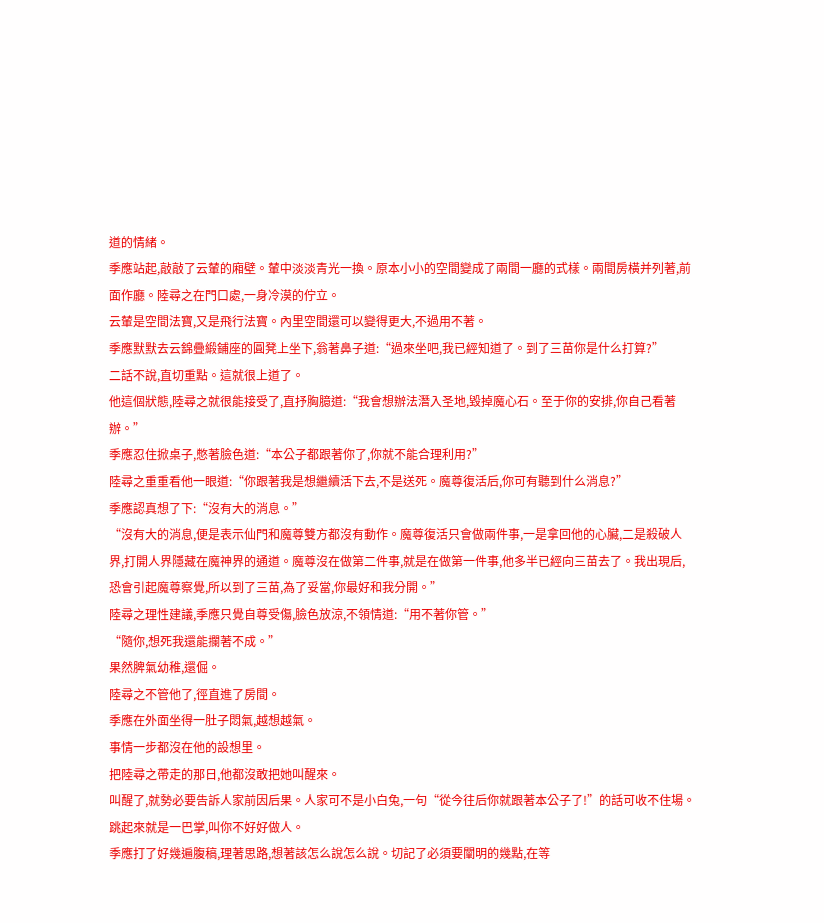道的情緒。
季應站起,敲敲了云輦的廂壁。輦中淡淡青光一換。原本小小的空間變成了兩間一廳的式樣。兩間房橫并列著,前面作廳。陸尋之在門口處,一身冷漠的佇立。
云輦是空間法寶,又是飛行法寶。內里空間還可以變得更大,不過用不著。
季應默默去云錦疊緞鋪座的圓凳上坐下,翁著鼻子道:“過來坐吧,我已經知道了。到了三苗你是什么打算?”
二話不說,直切重點。這就很上道了。
他這個狀態,陸尋之就很能接受了,直抒胸臆道:“我會想辦法潛入圣地,毀掉魔心石。至于你的安排,你自己看著辦。”
季應忍住掀桌子,憋著臉色道:“本公子都跟著你了,你就不能合理利用?”
陸尋之重重看他一眼道:“你跟著我是想繼續活下去,不是送死。魔尊復活后,你可有聽到什么消息?”
季應認真想了下:“沒有大的消息。”
“沒有大的消息,便是表示仙門和魔尊雙方都沒有動作。魔尊復活只會做兩件事,一是拿回他的心臟,二是殺破人界,打開人界隱藏在魔神界的通道。魔尊沒在做第二件事,就是在做第一件事,他多半已經向三苗去了。我出現后,恐會引起魔尊察覺,所以到了三苗,為了妥當,你最好和我分開。”
陸尋之理性建議,季應只覺自尊受傷,臉色放涼,不領情道:“用不著你管。”
“隨你,想死我還能攔著不成。”
果然脾氣幼稚,還倔。
陸尋之不管他了,徑直進了房間。
季應在外面坐得一肚子悶氣,越想越氣。
事情一步都沒在他的設想里。
把陸尋之帶走的那日,他都沒敢把她叫醒來。
叫醒了,就勢必要告訴人家前因后果。人家可不是小白兔,一句“從今往后你就跟著本公子了!”的話可收不住場。
跳起來就是一巴掌,叫你不好好做人。
季應打了好幾遍腹稿,理著思路,想著該怎么說怎么說。切記了必須要闡明的幾點,在等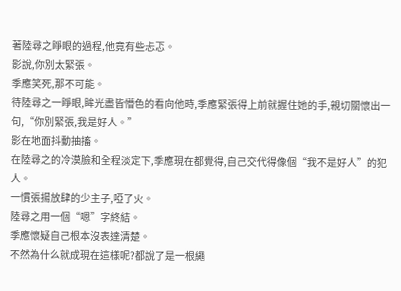著陸尋之睜眼的過程,他竟有些忐忑。
影說,你別太緊張。
季應笑死,那不可能。
待陸尋之一睜眼,眸光盡皆懵色的看向他時,季應緊張得上前就握住她的手,親切關懷出一句,“你別緊張,我是好人。”
影在地面抖動抽搐。
在陸尋之的冷漠臉和全程淡定下,季應現在都覺得,自己交代得像個“我不是好人”的犯人。
一慣張揚放肆的少主子,啞了火。
陸尋之用一個“嗯”字終結。
季應懷疑自己根本沒表達清楚。
不然為什么就成現在這樣呢?都說了是一根繩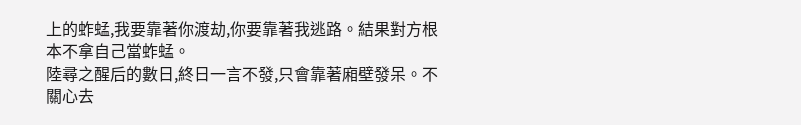上的蚱蜢,我要靠著你渡劫,你要靠著我逃路。結果對方根本不拿自己當蚱蜢。
陸尋之醒后的數日,終日一言不發,只會靠著廂壁發呆。不關心去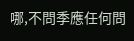哪,不問季應任何問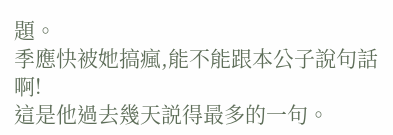題。
季應快被她搞瘋,能不能跟本公子說句話啊!
這是他過去幾天説得最多的一句。